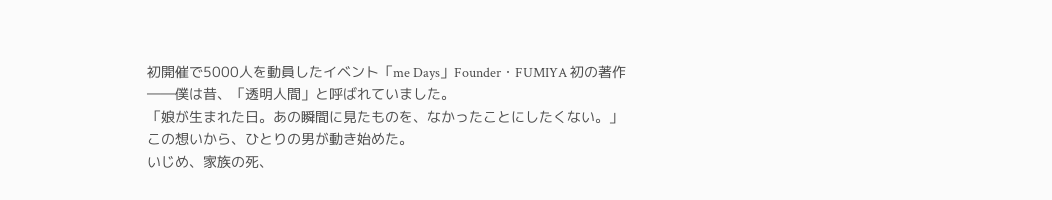初開催で5000人を動員したイベント「me Days」Founder・FUMIYA 初の著作
――僕は昔、「透明人間」と呼ばれていました。
「娘が生まれた日。あの瞬間に見たものを、なかったことにしたくない。」
この想いから、ひとりの男が動き始めた。
いじめ、家族の死、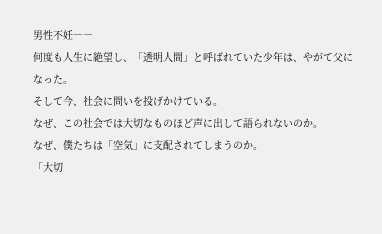男性不妊――
何度も人生に絶望し、「透明人間」と呼ばれていた少年は、やがて父になった。
そして今、社会に問いを投げかけている。
なぜ、この社会では大切なものほど声に出して語られないのか。
なぜ、僕たちは「空気」に支配されてしまうのか。
「大切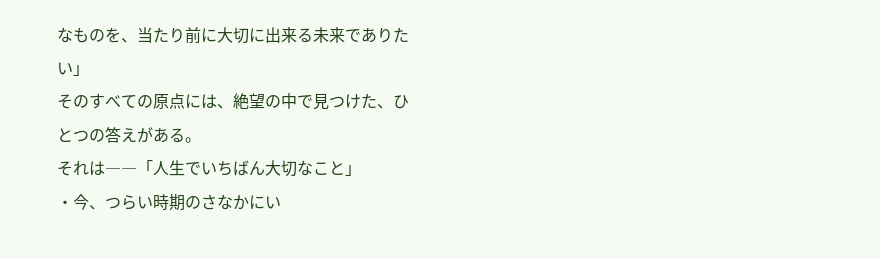なものを、当たり前に大切に出来る未来でありたい」
そのすべての原点には、絶望の中で見つけた、ひとつの答えがある。
それは――「人生でいちばん大切なこと」
・今、つらい時期のさなかにい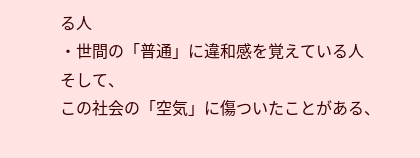る人
・世間の「普通」に違和感を覚えている人
そして、
この社会の「空気」に傷ついたことがある、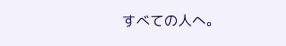すべての人へ。